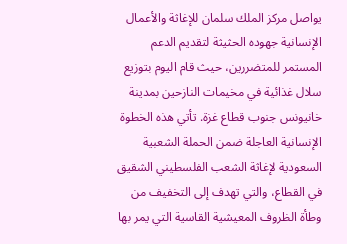يواصل مركز الملك سلمان للإغاثة والأعمال الإنسانية جهوده الحثيثة لتقديم الدعم المستمر للمتضررين، حيث قام اليوم بتوزيع سلال غذائية في مخيمات النازحين بمدينة خانيونس جنوب قطاع غزة. تأتي هذه الخطوة الإنسانية العاجلة ضمن الحملة الشعبية السعودية لإغاثة الشعب الفلسطيني الشقيق في القطاع، والتي تهدف إلى التخفيف من وطأة الظروف المعيشية القاسية التي يمر بها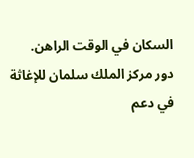السكان في الوقت الراهن.
دور مركز الملك سلمان للإغاثة في دعم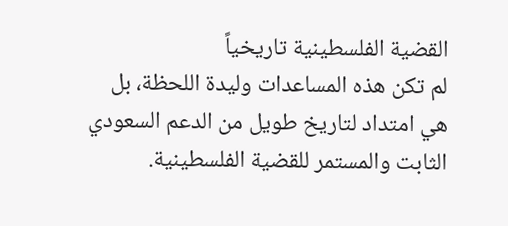القضية الفلسطينية تاريخياً
لم تكن هذه المساعدات وليدة اللحظة، بل هي امتداد لتاريخ طويل من الدعم السعودي الثابت والمستمر للقضية الفلسطينية.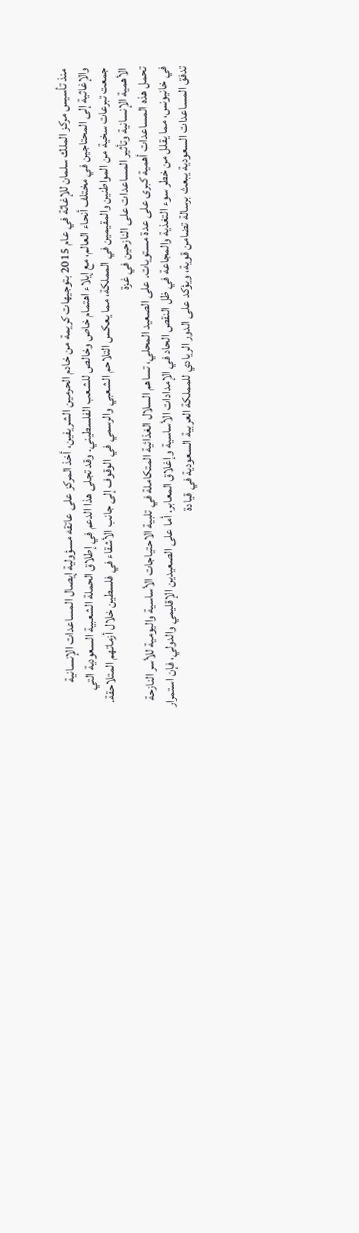منذ تأسيس مركز الملك سلمان للإغاثة في عام 2015 بتوجيهات كريمة من خادم الحرمين الشريفين، أخذ المركز على عاتقه مسؤولية إيصال المساعدات الإنسانية والإغاثية إلى المحتاجين في مختلف أنحاء العالم، مع إيلاء اهتمام خاص وخالص للشعب الفلسطيني. وقد تجلى هذا الدعم في إطلاق الحملة الشعبية السعودية التي جمعت تبرعات سخية من المواطنين والمقيمين في المملكة، مما يعكس التلاحم الشعبي والرسمي في الوقوف إلى جانب الأشقاء في فلسطين خلال أزماتهم المتلاحقة.
الأهمية الإنسانية وتأثير المساعدات على النازحين في غزة
تحمل هذه المساعدات أهمية كبرى على عدة مستويات. على الصعيد المحلي، تساهم السلال الغذائية المتكاملة في تلبية الاحتياجات الأساسية واليومية للأسر النازحة في خانيونس، مما يقلل من خطر سوء التغذية والمجاعة في ظل النقص الحاد في الإمدادات الأساسية وإغلاق المعابر. أما على الصعيدين الإقليمي والدولي، فإن استمرار تدفق المساعدات السعودية يبعث برسالة تضامن قوية، ويؤكد على الدور الريادي للمملكة العربية السعودية في قيادة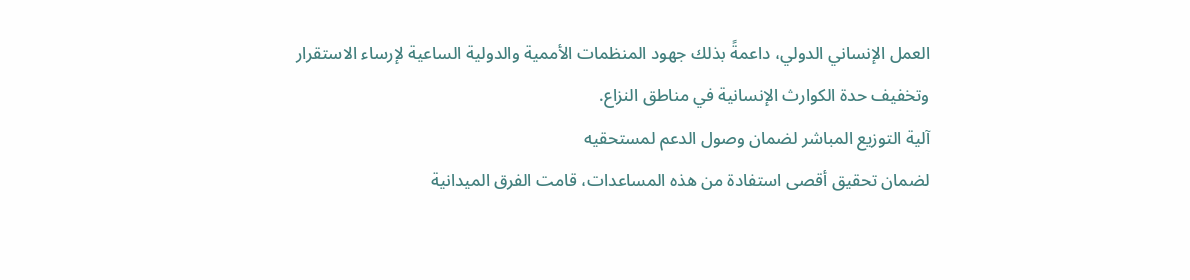العمل الإنساني الدولي، داعمةً بذلك جهود المنظمات الأممية والدولية الساعية لإرساء الاستقرار وتخفيف حدة الكوارث الإنسانية في مناطق النزاع.
آلية التوزيع المباشر لضمان وصول الدعم لمستحقيه
لضمان تحقيق أقصى استفادة من هذه المساعدات، قامت الفرق الميدانية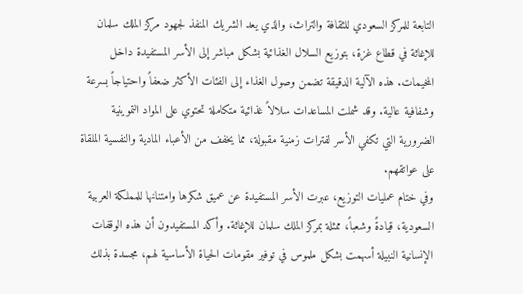التابعة للمركز السعودي للثقافة والتراث، والذي يعد الشريك المنفذ لجهود مركز الملك سلمان للإغاثة في قطاع غزة، بتوزيع السلال الغذائية بشكل مباشر إلى الأسر المستفيدة داخل المخيمات. هذه الآلية الدقيقة تضمن وصول الغذاء إلى الفئات الأكثر ضعفاً واحتياجاً بسرعة وشفافية عالية. وقد شملت المساعدات سلالاً غذائية متكاملة تحتوي على المواد التموينية الضرورية التي تكفي الأسر لفترات زمنية مقبولة، مما يخفف من الأعباء المادية والنفسية الملقاة على عواتقهم.
وفي ختام عمليات التوزيع، عبرت الأسر المستفيدة عن عميق شكرها وامتنانها للمملكة العربية السعودية، قيادةً وشعباً، ممثلة بمركز الملك سلمان للإغاثة. وأكد المستفيدون أن هذه الوقفات الإنسانية النبيلة أسهمت بشكل ملموس في توفير مقومات الحياة الأساسية لهم، مجسدة بذلك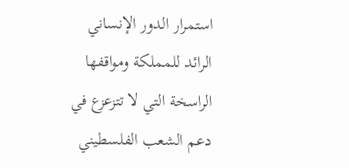استمرار الدور الإنساني الرائد للمملكة ومواقفها الراسخة التي لا تتزعزع في دعم الشعب الفلسطيني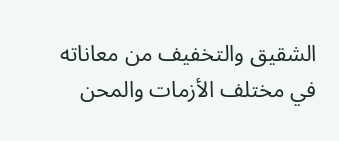الشقيق والتخفيف من معاناته في مختلف الأزمات والمحن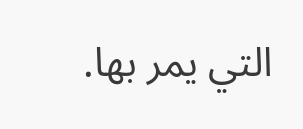التي يمر بها.